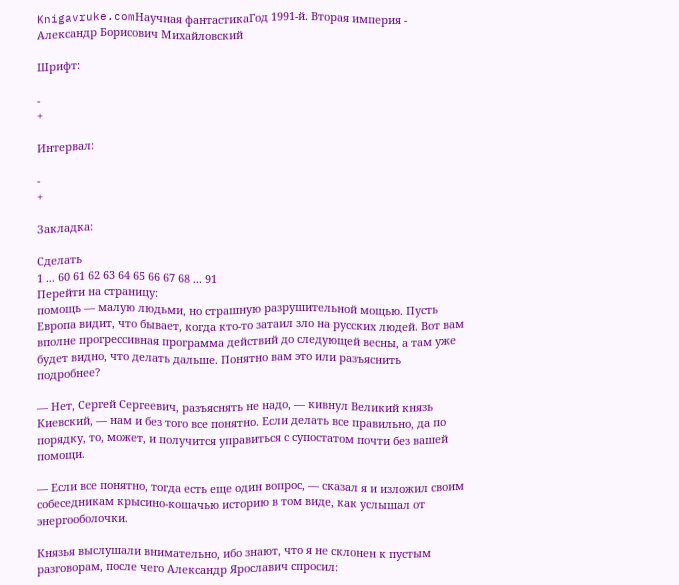Knigavruke.comНаучная фантастикаГод 1991-й. Вторая империя - Александр Борисович Михайловский

Шрифт:

-
+

Интервал:

-
+

Закладка:

Сделать
1 ... 60 61 62 63 64 65 66 67 68 ... 91
Перейти на страницу:
помощь — малую людьми, но страшную разрушительной мощью. Пусть Европа видит, что бывает, когда кто-то затаил зло на русских людей. Вот вам вполне прогрессивная программа действий до следующей весны, а там уже будет видно, что делать дальше. Понятно вам это или разъяснить подробнее?

— Нет, Сергей Сергеевич, разъяснять не надо, — кивнул Великий князь Киевский, — нам и без того все понятно. Если делать все правильно, да по порядку, то, может, и получится управиться с супостатом почти без вашей помощи.

— Если все понятно, тогда есть еще один вопрос, — сказал я и изложил своим собеседникам крысино-кошачью историю в том виде, как услышал от энергооболочки.

Князья выслушали внимательно, ибо знают, что я не склонен к пустым разговорам, после чего Александр Ярославич спросил: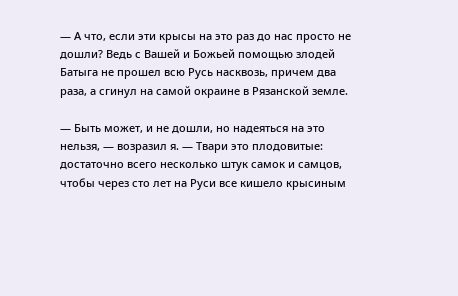— А что, если эти крысы на это раз до нас просто не дошли? Ведь с Вашей и Божьей помощью злодей Батыга не прошел всю Русь насквозь, причем два раза, а сгинул на самой окраине в Рязанской земле.

— Быть может, и не дошли, но надеяться на это нельзя, — возразил я. — Твари это плодовитые: достаточно всего несколько штук самок и самцов, чтобы через сто лет на Руси все кишело крысиным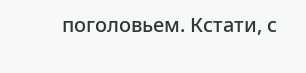поголовьем. Кстати, с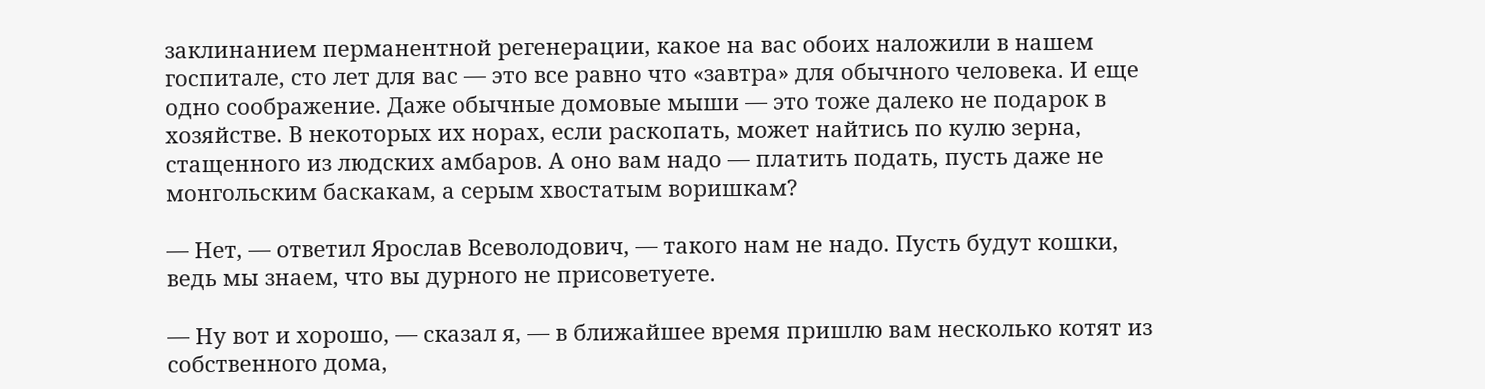заклинанием перманентной регенерации, какое на вас обоих наложили в нашем госпитале, сто лет для вас — это все равно что «завтра» для обычного человека. И еще одно соображение. Даже обычные домовые мыши — это тоже далеко не подарок в хозяйстве. В некоторых их норах, если раскопать, может найтись по кулю зерна, стащенного из людских амбаров. А оно вам надо — платить подать, пусть даже не монгольским баскакам, а серым хвостатым воришкам?

— Нет, — ответил Ярослав Всеволодович, — такого нам не надо. Пусть будут кошки, ведь мы знаем, что вы дурного не присоветуете.

— Ну вот и хорошо, — сказал я, — в ближайшее время пришлю вам несколько котят из собственного дома,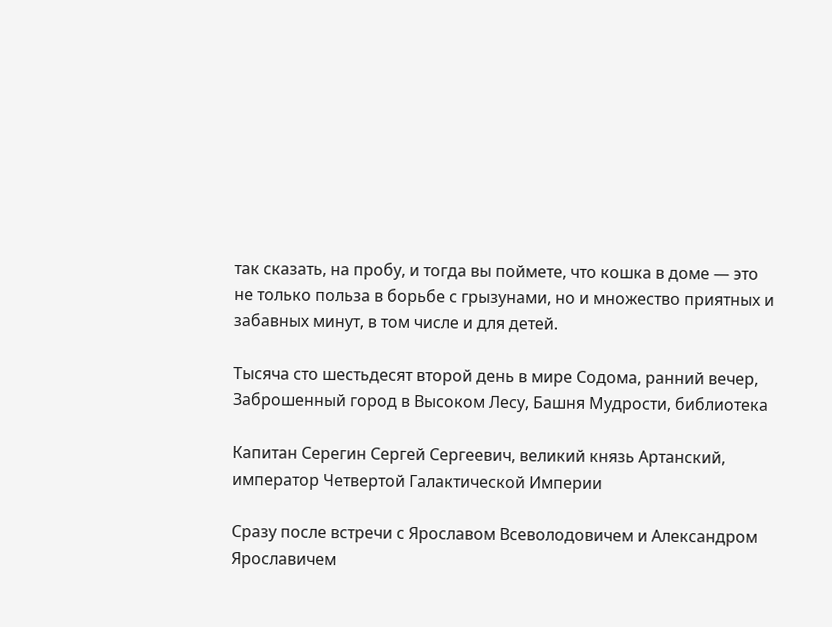так сказать, на пробу, и тогда вы поймете, что кошка в доме — это не только польза в борьбе с грызунами, но и множество приятных и забавных минут, в том числе и для детей.

Тысяча сто шестьдесят второй день в мире Содома, ранний вечер, Заброшенный город в Высоком Лесу, Башня Мудрости, библиотека

Капитан Серегин Сергей Сергеевич, великий князь Артанский, император Четвертой Галактической Империи

Сразу после встречи с Ярославом Всеволодовичем и Александром Ярославичем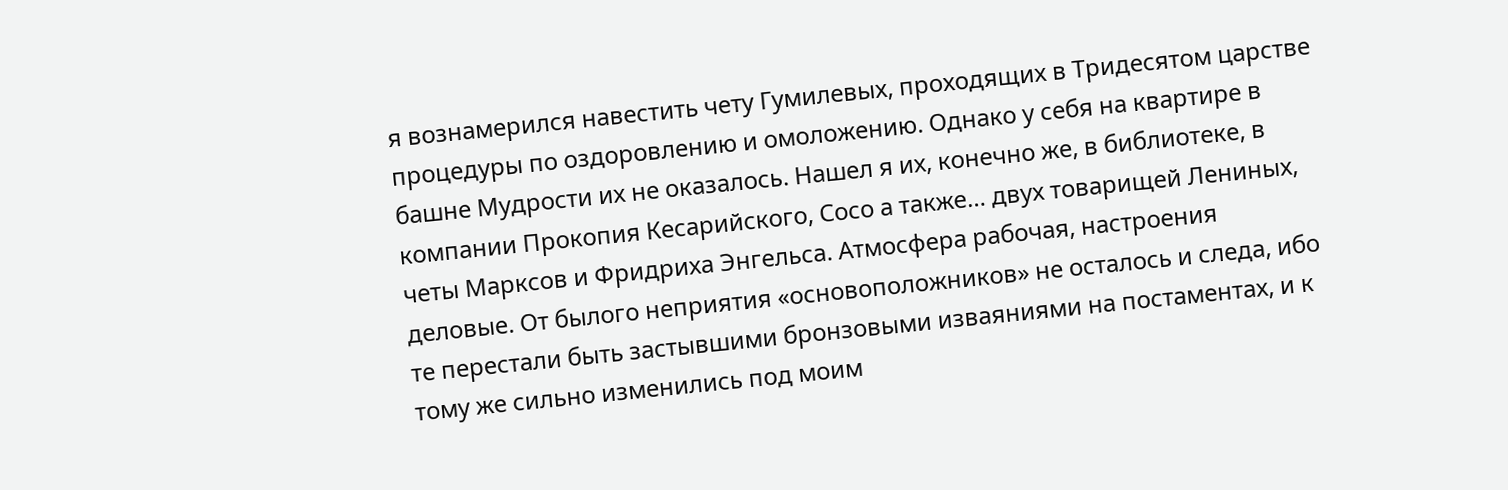я вознамерился навестить чету Гумилевых, проходящих в Тридесятом царстве процедуры по оздоровлению и омоложению. Однако у себя на квартире в башне Мудрости их не оказалось. Нашел я их, конечно же, в библиотеке, в компании Прокопия Кесарийского, Сосо а также… двух товарищей Лениных, четы Марксов и Фридриха Энгельса. Атмосфера рабочая, настроения деловые. От былого неприятия «основоположников» не осталось и следа, ибо те перестали быть застывшими бронзовыми изваяниями на постаментах, и к тому же сильно изменились под моим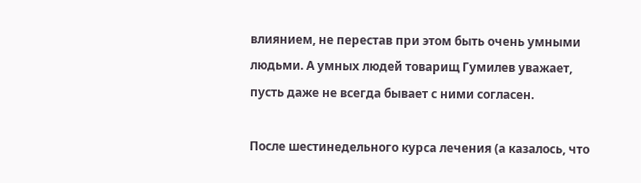влиянием, не перестав при этом быть очень умными людьми. А умных людей товарищ Гумилев уважает, пусть даже не всегда бывает с ними согласен.

После шестинедельного курса лечения (а казалось, что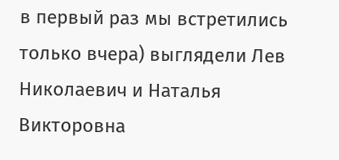в первый раз мы встретились только вчера) выглядели Лев Николаевич и Наталья Викторовна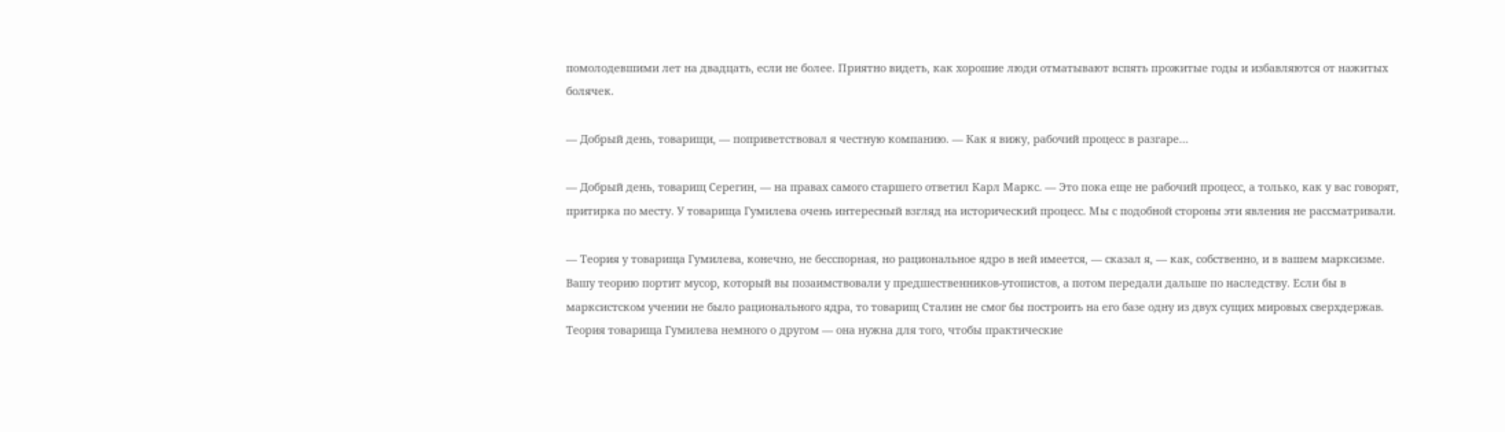помолодевшими лет на двадцать, если не более. Приятно видеть, как хорошие люди отматывают вспять прожитые годы и избавляются от нажитых болячек.

— Добрый день, товарищи, — поприветствовал я честную компанию. — Как я вижу, рабочий процесс в разгаре…

— Добрый день, товарищ Серегин, — на правах самого старшего ответил Карл Маркс. — Это пока еще не рабочий процесс, а только, как у вас говорят, притирка по месту. У товарища Гумилева очень интересный взгляд на исторический процесс. Мы с подобной стороны эти явления не рассматривали.

— Теория у товарища Гумилева, конечно, не бесспорная, но рациональное ядро в ней имеется, — сказал я, — как, собственно, и в вашем марксизме. Вашу теорию портит мусор, который вы позаимствовали у предшественников-утопистов, а потом передали дальше по наследству. Если бы в марксистском учении не было рационального ядра, то товарищ Сталин не смог бы построить на его базе одну из двух сущих мировых сверхдержав. Теория товарища Гумилева немного о другом — она нужна для того, чтобы практические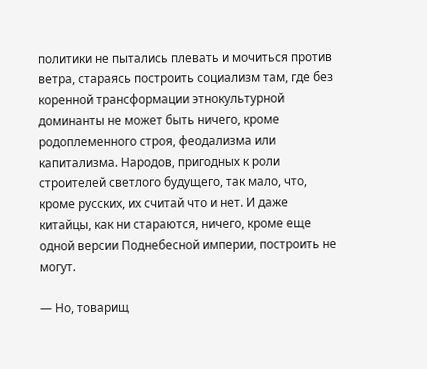политики не пытались плевать и мочиться против ветра, стараясь построить социализм там, где без коренной трансформации этнокультурной доминанты не может быть ничего, кроме родоплеменного строя, феодализма или капитализма. Народов, пригодных к роли строителей светлого будущего, так мало, что, кроме русских, их считай что и нет. И даже китайцы, как ни стараются, ничего, кроме еще одной версии Поднебесной империи, построить не могут.

— Но, товарищ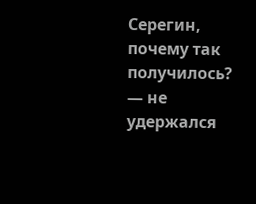Серегин, почему так получилось? — не удержался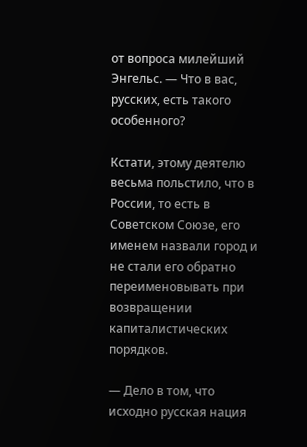от вопроса милейший Энгельс. — Что в вас, русских, есть такого особенного?

Кстати, этому деятелю весьма польстило, что в России, то есть в Советском Союзе, его именем назвали город и не стали его обратно переименовывать при возвращении капиталистических порядков.

— Дело в том, что исходно русская нация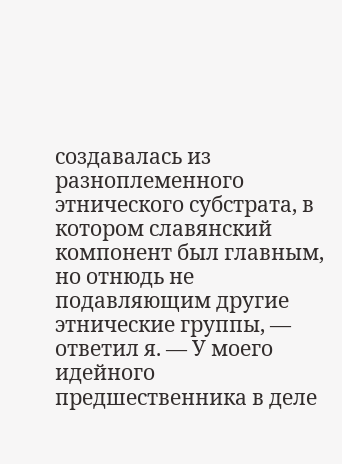создавалась из разноплеменного этнического субстрата, в котором славянский компонент был главным, но отнюдь не подавляющим другие этнические группы, — ответил я. — У моего идейного предшественника в деле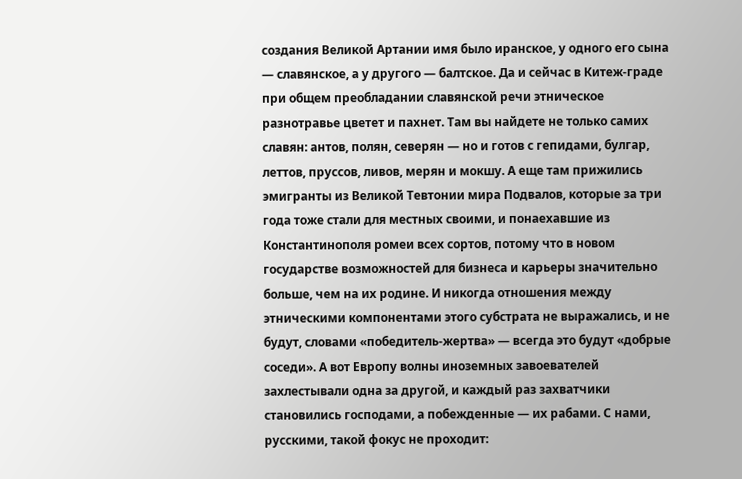создания Великой Артании имя было иранское, у одного его сына — славянское, а у другого — балтское. Да и сейчас в Китеж-граде при общем преобладании славянской речи этническое разнотравье цветет и пахнет. Там вы найдете не только самих славян: антов, полян, северян — но и готов с гепидами, булгар, леттов, пруссов, ливов, мерян и мокшу. А еще там прижились эмигранты из Великой Тевтонии мира Подвалов, которые за три года тоже стали для местных своими, и понаехавшие из Константинополя ромеи всех сортов, потому что в новом государстве возможностей для бизнеса и карьеры значительно больше, чем на их родине. И никогда отношения между этническими компонентами этого субстрата не выражались, и не будут, словами «победитель-жертва» — всегда это будут «добрые соседи». А вот Европу волны иноземных завоевателей захлестывали одна за другой, и каждый раз захватчики становились господами, а побежденные — их рабами. С нами, русскими, такой фокус не проходит: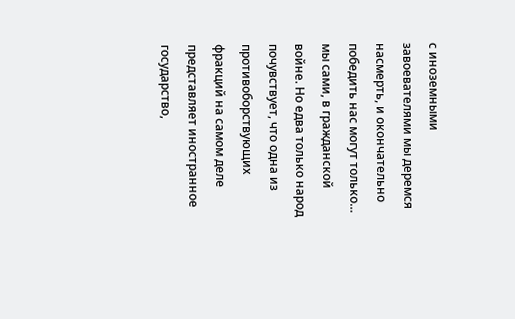с иноземными завоевателями мы деремся насмерть, и окончательно победить нас могут только… мы сами, в гражданской войне. Но едва только народ почувствует, что одна из противоборствующих фракций на самом деле представляет иностранное государство,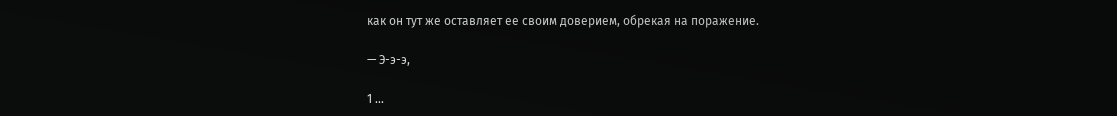как он тут же оставляет ее своим доверием, обрекая на поражение.

— Э-э-э,

1 ...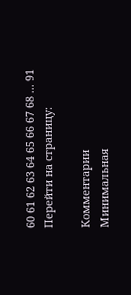60 61 62 63 64 65 66 67 68 ... 91
Перейти на страницу:

Комментарии
Минимальная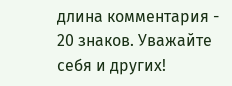длина комментария - 20 знаков. Уважайте себя и других!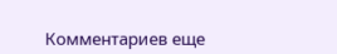Комментариев еще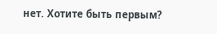нет. Хотите быть первым?